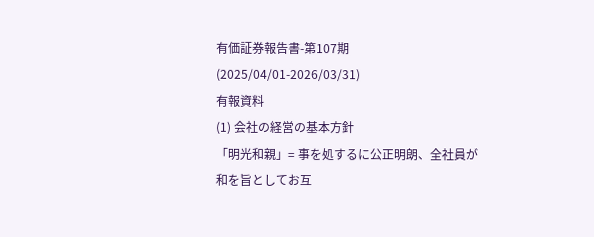有価証券報告書-第107期(2025/04/01-2026/03/31)
有報資料
(1) 会社の経営の基本方針
「明光和親」= 事を処するに公正明朗、全社員が和を旨としてお互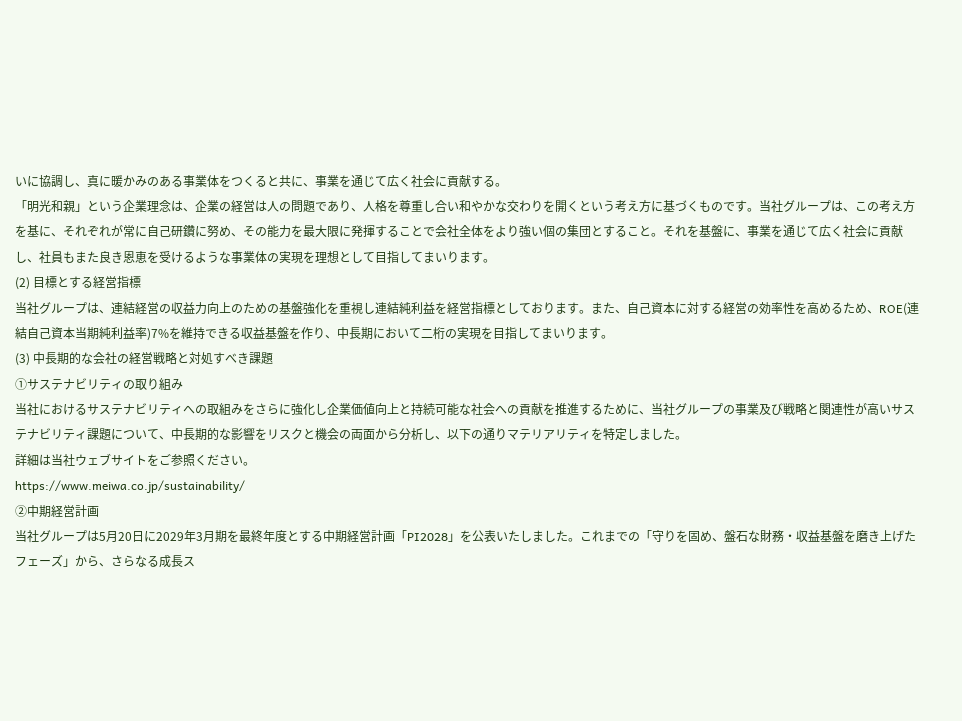いに協調し、真に暖かみのある事業体をつくると共に、事業を通じて広く社会に貢献する。
「明光和親」という企業理念は、企業の経営は人の問題であり、人格を尊重し合い和やかな交わりを開くという考え方に基づくものです。当社グループは、この考え方を基に、それぞれが常に自己研鑽に努め、その能力を最大限に発揮することで会社全体をより強い個の集団とすること。それを基盤に、事業を通じて広く社会に貢献し、社員もまた良き恩恵を受けるような事業体の実現を理想として目指してまいります。
(2) 目標とする経営指標
当社グループは、連結経営の収益力向上のための基盤強化を重視し連結純利益を経営指標としております。また、自己資本に対する経営の効率性を高めるため、ROE(連結自己資本当期純利益率)7%を維持できる収益基盤を作り、中長期において二桁の実現を目指してまいります。
(3) 中長期的な会社の経営戦略と対処すべき課題
①サステナビリティの取り組み
当社におけるサステナビリティへの取組みをさらに強化し企業価値向上と持続可能な社会への貢献を推進するために、当社グループの事業及び戦略と関連性が高いサステナビリティ課題について、中長期的な影響をリスクと機会の両面から分析し、以下の通りマテリアリティを特定しました。
詳細は当社ウェブサイトをご参照ください。
https://www.meiwa.co.jp/sustainability/
②中期経営計画
当社グループは5月20日に2029年3月期を最終年度とする中期経営計画「PI2028」を公表いたしました。これまでの「守りを固め、盤石な財務・収益基盤を磨き上げたフェーズ」から、さらなる成長ス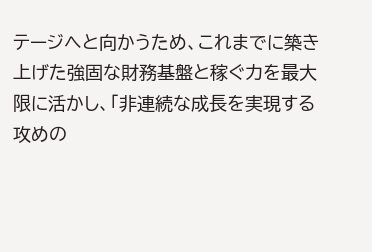テージへと向かうため、これまでに築き上げた強固な財務基盤と稼ぐ力を最大限に活かし、「非連続な成長を実現する攻めの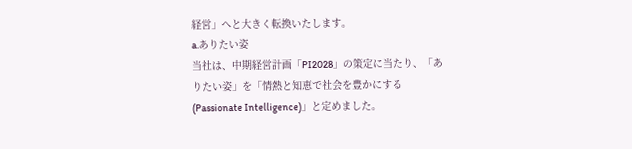経営」へと大きく転換いたします。
a.ありたい姿
当社は、中期経営計画「PI2028」の策定に当たり、「ありたい姿」を「情熱と知恵で社会を豊かにする(Passionate Intelligence)」と定めました。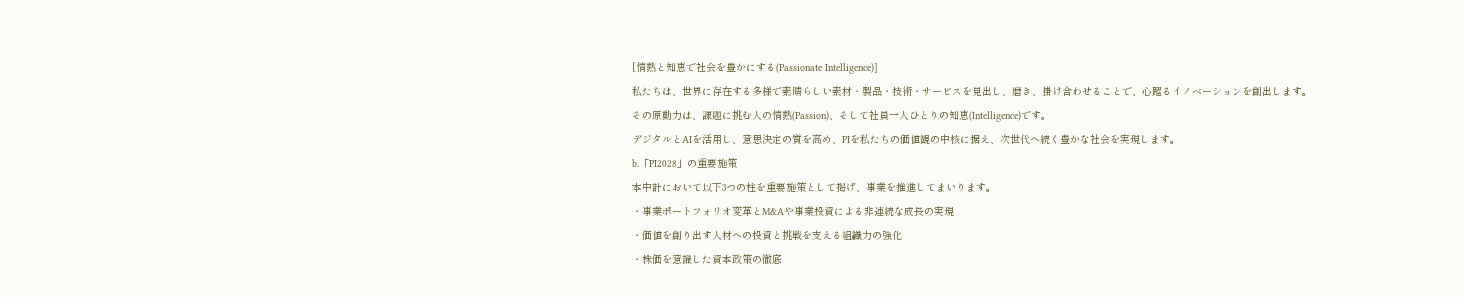[情熱と知恵で社会を豊かにする(Passionate Intelligence)]
私たちは、世界に存在する多様で素晴らしい素材・製品・技術・サービスを見出し、磨き、掛け合わせることで、心躍るイノベーションを創出します。
その原動力は、課題に挑む人の情熱(Passion)、そして社員一人ひとりの知恵(Intelligence)です。
デジタルとAIを活用し、意思決定の質を高め、PIを私たちの価値観の中核に据え、次世代へ続く豊かな社会を実現します。
b.「PI2028」の重要施策
本中計において以下3つの柱を重要施策として掲げ、事業を推進してまいります。
・事業ポートフォリオ変革とM&Aや事業投資による非連続な成長の実現
・価値を創り出す人材への投資と挑戦を支える組織力の強化
・株価を意識した資本政策の徹底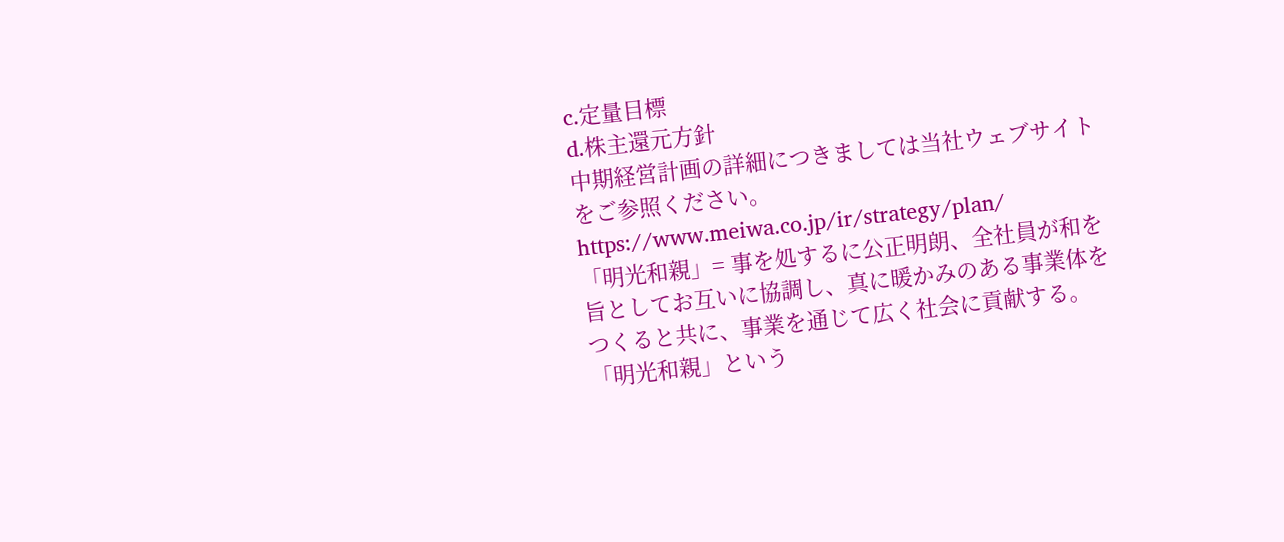c.定量目標
d.株主還元方針
中期経営計画の詳細につきましては当社ウェブサイトをご参照ください。
https://www.meiwa.co.jp/ir/strategy/plan/
「明光和親」= 事を処するに公正明朗、全社員が和を旨としてお互いに協調し、真に暖かみのある事業体をつくると共に、事業を通じて広く社会に貢献する。
「明光和親」という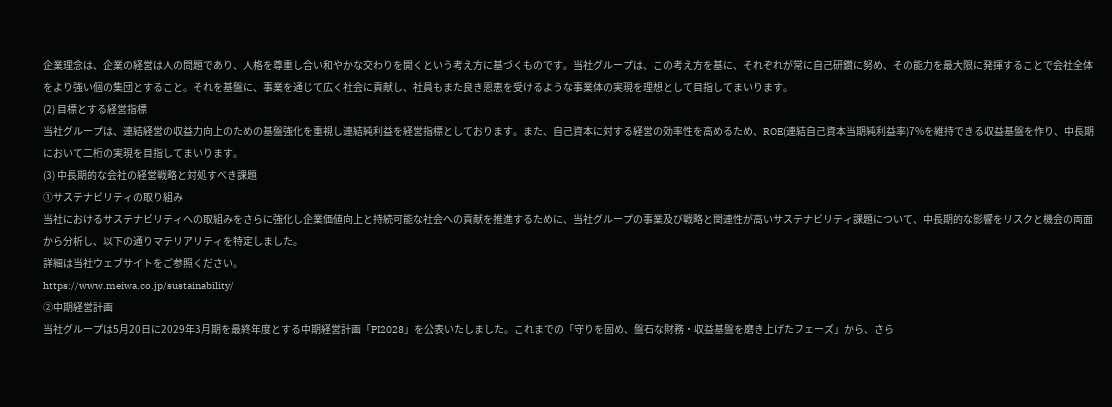企業理念は、企業の経営は人の問題であり、人格を尊重し合い和やかな交わりを開くという考え方に基づくものです。当社グループは、この考え方を基に、それぞれが常に自己研鑽に努め、その能力を最大限に発揮することで会社全体をより強い個の集団とすること。それを基盤に、事業を通じて広く社会に貢献し、社員もまた良き恩恵を受けるような事業体の実現を理想として目指してまいります。
(2) 目標とする経営指標
当社グループは、連結経営の収益力向上のための基盤強化を重視し連結純利益を経営指標としております。また、自己資本に対する経営の効率性を高めるため、ROE(連結自己資本当期純利益率)7%を維持できる収益基盤を作り、中長期において二桁の実現を目指してまいります。
(3) 中長期的な会社の経営戦略と対処すべき課題
①サステナビリティの取り組み
当社におけるサステナビリティへの取組みをさらに強化し企業価値向上と持続可能な社会への貢献を推進するために、当社グループの事業及び戦略と関連性が高いサステナビリティ課題について、中長期的な影響をリスクと機会の両面から分析し、以下の通りマテリアリティを特定しました。
詳細は当社ウェブサイトをご参照ください。
https://www.meiwa.co.jp/sustainability/
②中期経営計画
当社グループは5月20日に2029年3月期を最終年度とする中期経営計画「PI2028」を公表いたしました。これまでの「守りを固め、盤石な財務・収益基盤を磨き上げたフェーズ」から、さら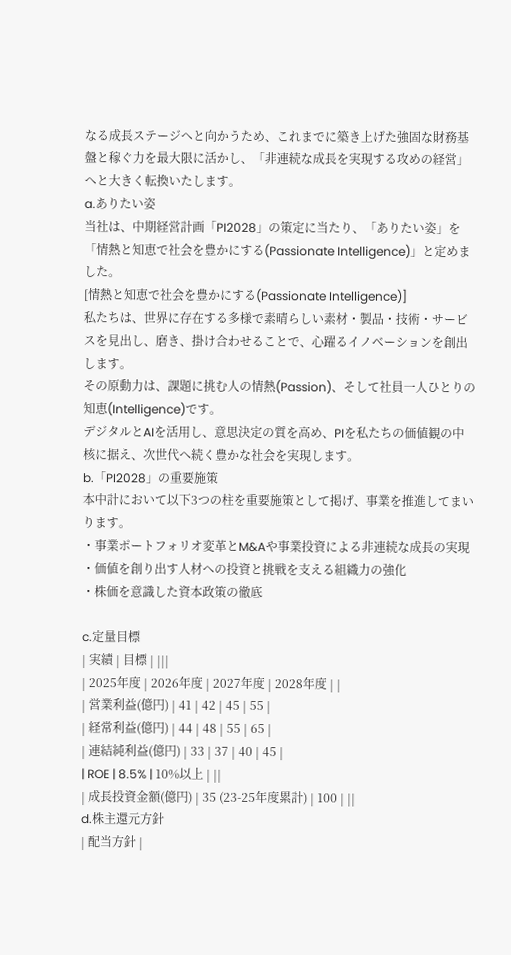なる成長ステージへと向かうため、これまでに築き上げた強固な財務基盤と稼ぐ力を最大限に活かし、「非連続な成長を実現する攻めの経営」へと大きく転換いたします。
a.ありたい姿
当社は、中期経営計画「PI2028」の策定に当たり、「ありたい姿」を「情熱と知恵で社会を豊かにする(Passionate Intelligence)」と定めました。
[情熱と知恵で社会を豊かにする(Passionate Intelligence)]
私たちは、世界に存在する多様で素晴らしい素材・製品・技術・サービスを見出し、磨き、掛け合わせることで、心躍るイノベーションを創出します。
その原動力は、課題に挑む人の情熱(Passion)、そして社員一人ひとりの知恵(Intelligence)です。
デジタルとAIを活用し、意思決定の質を高め、PIを私たちの価値観の中核に据え、次世代へ続く豊かな社会を実現します。
b.「PI2028」の重要施策
本中計において以下3つの柱を重要施策として掲げ、事業を推進してまいります。
・事業ポートフォリオ変革とM&Aや事業投資による非連続な成長の実現
・価値を創り出す人材への投資と挑戦を支える組織力の強化
・株価を意識した資本政策の徹底

c.定量目標
| 実績 | 目標 | |||
| 2025年度 | 2026年度 | 2027年度 | 2028年度 | |
| 営業利益(億円) | 41 | 42 | 45 | 55 |
| 経常利益(億円) | 44 | 48 | 55 | 65 |
| 連結純利益(億円) | 33 | 37 | 40 | 45 |
| ROE | 8.5% | 10%以上 | ||
| 成長投資金額(億円) | 35 (23-25年度累計) | 100 | ||
d.株主還元方針
| 配当方針 |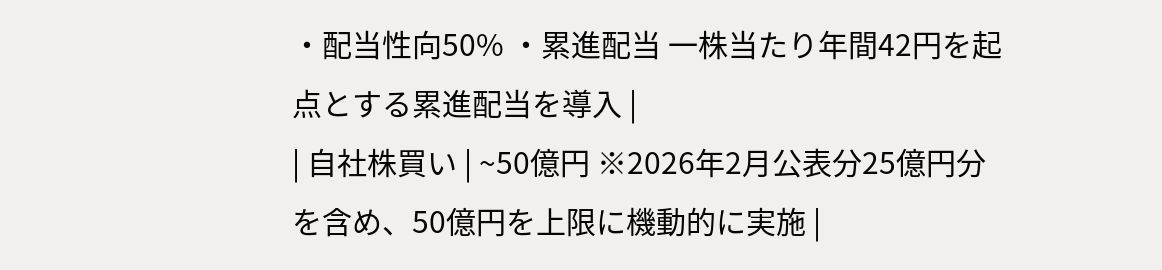・配当性向50% ・累進配当 一株当たり年間42円を起点とする累進配当を導入 |
| 自社株買い | ~50億円 ※2026年2月公表分25億円分を含め、50億円を上限に機動的に実施 |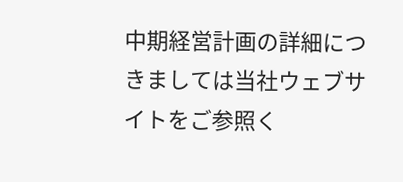中期経営計画の詳細につきましては当社ウェブサイトをご参照く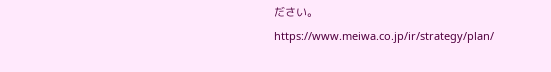ださい。
https://www.meiwa.co.jp/ir/strategy/plan/